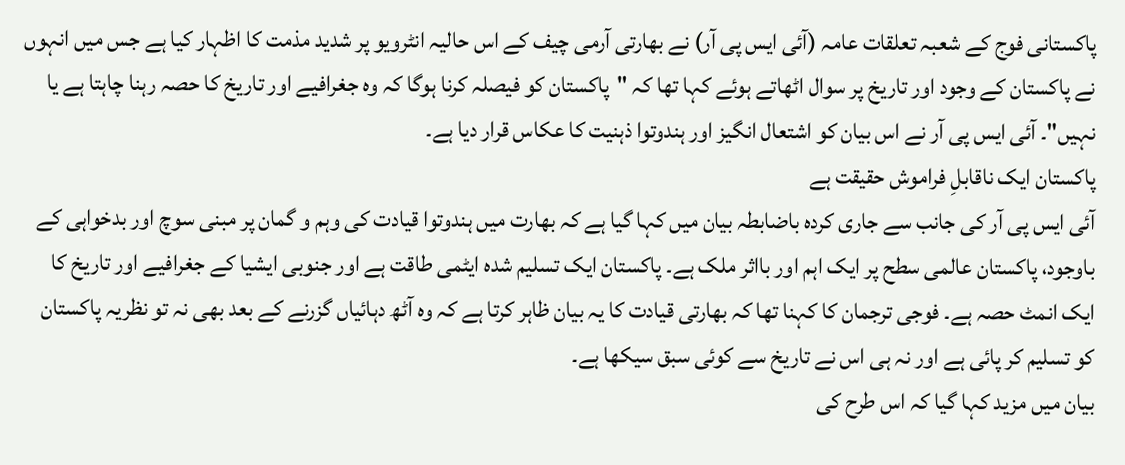پاکستانی فوج کے شعبہ تعلقات عامہ (آئی ایس پی آر) نے بھارتی آرمی چیف کے اس حالیہ انٹرویو پر شدید مذمت کا اظہار کیا ہے جس میں انہوں نے پاکستان کے وجود اور تاریخ پر سوال اٹھاتے ہوئے کہا تھا کہ "پاکستان کو فیصلہ کرنا ہوگا کہ وہ جغرافیے اور تاریخ کا حصہ رہنا چاہتا ہے یا نہیں"۔ آئی ایس پی آر نے اس بیان کو اشتعال انگیز اور ہندوتوا ذہنیت کا عکاس قرار دیا ہے۔
پاکستان ایک ناقابلِ فراموش حقیقت ہے
آئی ایس پی آر کی جانب سے جاری کردہ باضابطہ بیان میں کہا گیا ہے کہ بھارت میں ہندوتوا قیادت کی وہم و گمان پر مبنی سوچ اور بدخواہی کے باوجود، پاکستان عالمی سطح پر ایک اہم اور بااثر ملک ہے۔ پاکستان ایک تسلیم شدہ ایٹمی طاقت ہے اور جنوبی ایشیا کے جغرافیے اور تاریخ کا ایک انمٹ حصہ ہے۔ فوجی ترجمان کا کہنا تھا کہ بھارتی قیادت کا یہ بیان ظاہر کرتا ہے کہ وہ آٹھ دہائیاں گزرنے کے بعد بھی نہ تو نظریہ پاکستان کو تسلیم کر پائی ہے اور نہ ہی اس نے تاریخ سے کوئی سبق سیکھا ہے۔
بیان میں مزید کہا گیا کہ اس طرح کی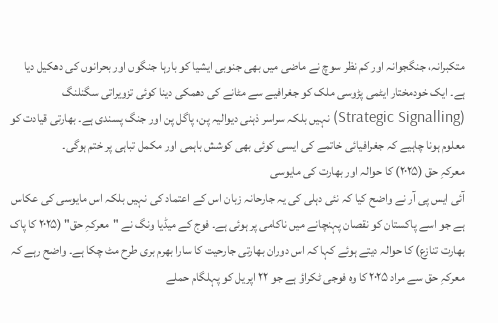متکبرانہ، جنگجوانہ اور کم نظر سوچ نے ماضی میں بھی جنوبی ایشیا کو بارہا جنگوں اور بحرانوں کی دھکیل دیا ہے۔ ایک خودمختار ایٹمی پڑوسی ملک کو جغرافیے سے مٹانے کی دھمکی دینا کوئی تزویراتی سگنلنگ (Strategic Signalling) نہیں بلکہ سراسر ذہنی دیوالیہ پن، پاگل پن اور جنگ پسندی ہے۔ بھارتی قیادت کو معلوم ہونا چاہیے کہ جغرافیائی خاتمے کی ایسی کوئی بھی کوشش باہمی اور مکمل تباہی پر ختم ہوگی۔
معرکہِ حق (۲۰۲۵) کا حوالہ اور بھارت کی مایوسی
آئی ایس پی آر نے واضح کیا کہ نئی دہلی کی یہ جارحانہ زبان اس کے اعتماد کی نہیں بلکہ اس مایوسی کی عکاس ہے جو اسے پاکستان کو نقصان پہنچانے میں ناکامی پر ہوئی ہے۔ فوج کے میڈیا ونگ نے "معرکہِ حق" (۲۰۲۵ کا پاک بھارت تنازع) کا حوالہ دیتے ہوئے کہا کہ اس دوران بھارتی جارحیت کا سارا بھرم بری طرح مٹ چکا ہے۔ واضح رہے کہ معرکہِ حق سے مراد ۲۰۲۵ کا وہ فوجی ٹکراؤ ہے جو ۲۲ اپریل کو پہلگام حملے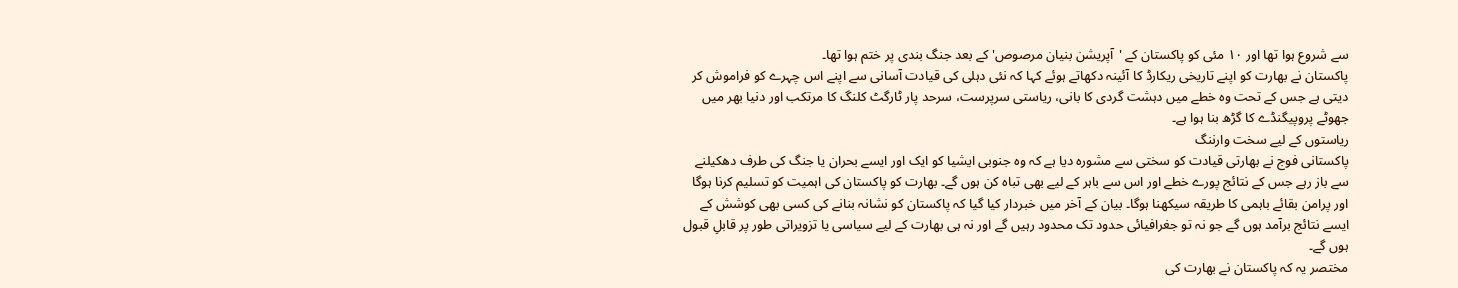سے شروع ہوا تھا اور ۱۰ مئی کو پاکستان کے 'آپریشن بنیان مرصوص' کے بعد جنگ بندی پر ختم ہوا تھا۔
پاکستان نے بھارت کو اپنے تاریخی ریکارڈ کا آئینہ دکھاتے ہوئے کہا کہ نئی دہلی کی قیادت آسانی سے اپنے اس چہرے کو فراموش کر دیتی ہے جس کے تحت وہ خطے میں دہشت گردی کا بانی، ریاستی سرپرست، سرحد پار ٹارگٹ کلنگ کا مرتکب اور دنیا بھر میں جھوٹے پروپیگنڈے کا گڑھ بنا ہوا ہے۔
ریاستوں کے لیے سخت وارننگ
پاکستانی فوج نے بھارتی قیادت کو سختی سے مشورہ دیا ہے کہ وہ جنوبی ایشیا کو ایک اور ایسے بحران یا جنگ کی طرف دھکیلنے سے باز رہے جس کے نتائج پورے خطے اور اس سے باہر کے لیے بھی تباہ کن ہوں گے۔ بھارت کو پاکستان کی اہمیت کو تسلیم کرنا ہوگا اور پرامن بقائے باہمی کا طریقہ سیکھنا ہوگا۔ بیان کے آخر میں خبردار کیا گیا کہ پاکستان کو نشانہ بنانے کی کسی بھی کوشش کے ایسے نتائج برآمد ہوں گے جو نہ تو جغرافیائی حدود تک محدود رہیں گے اور نہ ہی بھارت کے لیے سیاسی یا تزویراتی طور پر قابلِ قبول ہوں گے۔
مختصر یہ کہ پاکستان نے بھارت کی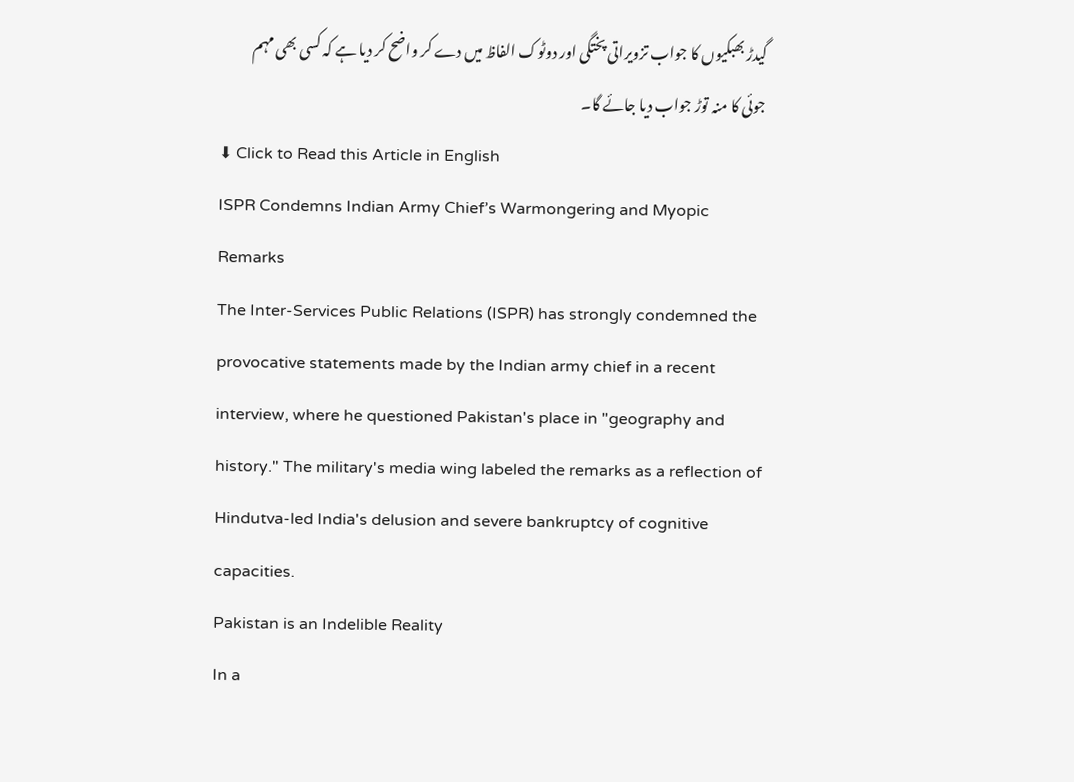گیدڑ بھبکیوں کا جواب تزویراتی پختگی اور دوٹوک الفاظ میں دے کر واضح کر دیا ہے کہ کسی بھی مہم جوئی کا منہ توڑ جواب دیا جائے گا۔
⬇ Click to Read this Article in English
ISPR Condemns Indian Army Chief’s Warmongering and Myopic Remarks
The Inter-Services Public Relations (ISPR) has strongly condemned the provocative statements made by the Indian army chief in a recent interview, where he questioned Pakistan's place in "geography and history." The military's media wing labeled the remarks as a reflection of Hindutva-led India's delusion and severe bankruptcy of cognitive capacities.
Pakistan is an Indelible Reality
In a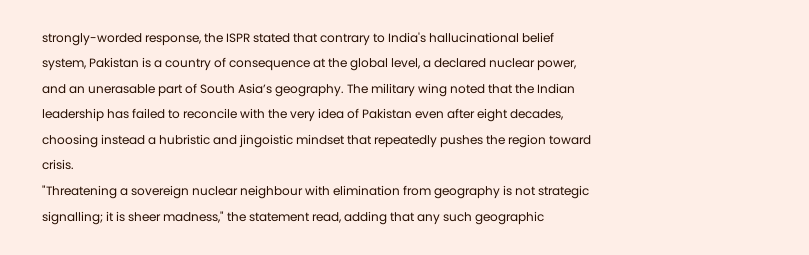strongly-worded response, the ISPR stated that contrary to India's hallucinational belief system, Pakistan is a country of consequence at the global level, a declared nuclear power, and an unerasable part of South Asia’s geography. The military wing noted that the Indian leadership has failed to reconcile with the very idea of Pakistan even after eight decades, choosing instead a hubristic and jingoistic mindset that repeatedly pushes the region toward crisis.
"Threatening a sovereign nuclear neighbour with elimination from geography is not strategic signalling; it is sheer madness," the statement read, adding that any such geographic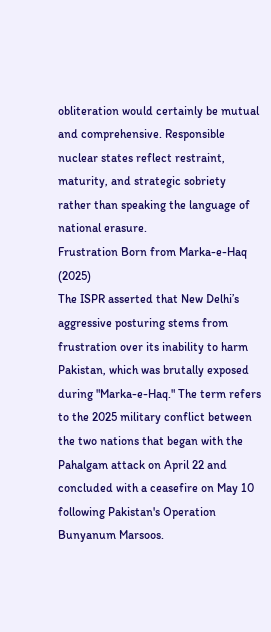obliteration would certainly be mutual and comprehensive. Responsible nuclear states reflect restraint, maturity, and strategic sobriety rather than speaking the language of national erasure.
Frustration Born from Marka-e-Haq (2025)
The ISPR asserted that New Delhi’s aggressive posturing stems from frustration over its inability to harm Pakistan, which was brutally exposed during "Marka-e-Haq." The term refers to the 2025 military conflict between the two nations that began with the Pahalgam attack on April 22 and concluded with a ceasefire on May 10 following Pakistan's Operation Bunyanum Marsoos.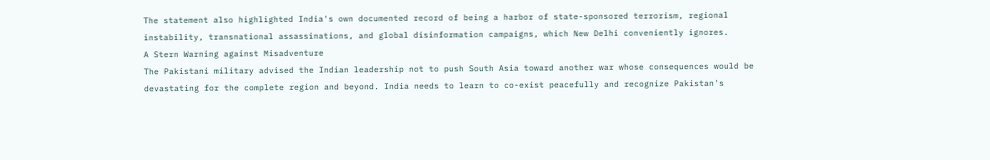The statement also highlighted India's own documented record of being a harbor of state-sponsored terrorism, regional instability, transnational assassinations, and global disinformation campaigns, which New Delhi conveniently ignores.
A Stern Warning against Misadventure
The Pakistani military advised the Indian leadership not to push South Asia toward another war whose consequences would be devastating for the complete region and beyond. India needs to learn to co-exist peacefully and recognize Pakistan's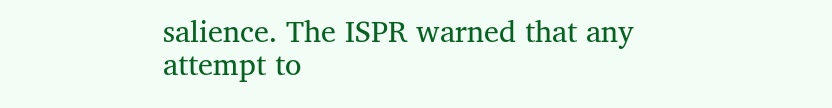salience. The ISPR warned that any attempt to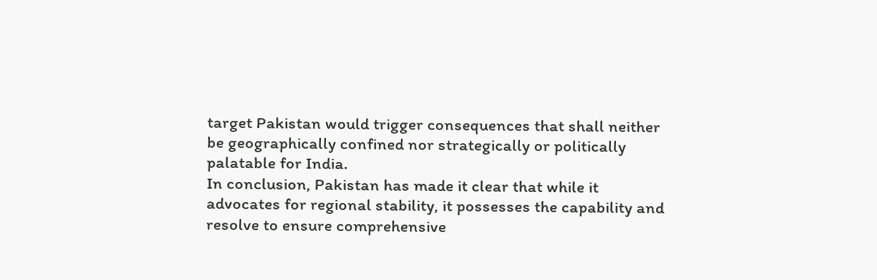target Pakistan would trigger consequences that shall neither be geographically confined nor strategically or politically palatable for India.
In conclusion, Pakistan has made it clear that while it advocates for regional stability, it possesses the capability and resolve to ensure comprehensive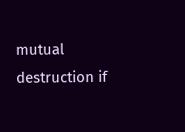mutual destruction if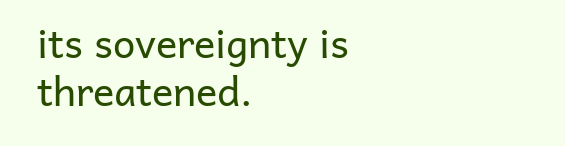its sovereignty is threatened.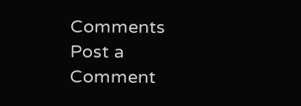Comments
Post a Comment